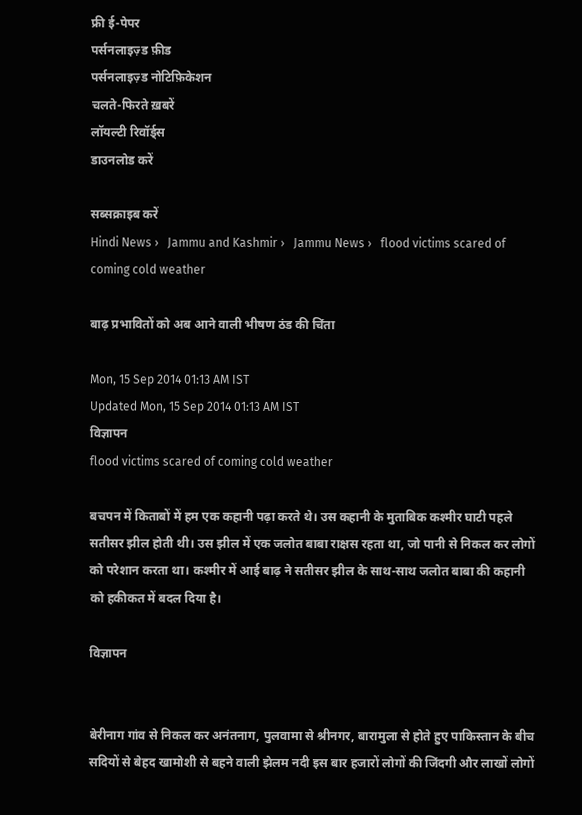फ्री ई-पेपर
पर्सनलाइज़्ड फ़ीड
पर्सनलाइज़्ड नोटिफ़िकेशन
चलते-फिरते ख़बरें
लॉयल्टी रिवॉर्ड्स
डाउनलोड करें

सब्सक्राइब करें
Hindi News ›   Jammu and Kashmir ›   Jammu News ›   flood victims scared of coming cold weather

बाढ़ प्रभावितों को अब आने वाली भीषण ठंड की चिंता

Mon, 15 Sep 2014 01:13 AM IST
Updated Mon, 15 Sep 2014 01:13 AM IST
विज्ञापन
flood victims scared of coming cold weather

बचपन में किताबों में हम एक कहानी पढ़ा करते थे। उस कहानी के मुताबिक कश्मीर घाटी पहले सतीसर झील होती थी। उस झील में एक जलोत बाबा राक्षस रहता था, जो पानी से निकल कर लोगों को परेशान करता था। कश्मीर में आई बाढ़ ने सतीसर झील के साथ-साथ जलोत बाबा की कहानी को हकीकत में बदल दिया है।

विज्ञापन


बेरीनाग गांव से निकल कर अनंतनाग, पुलवामा से श्रीनगर, बारामुला से होते हुए पाकिस्तान के बीच सदियों से बेहद खामोशी से बहने वाली झेलम नदी इस बार हजारों लोगों की जिंदगी और लाखों लोगों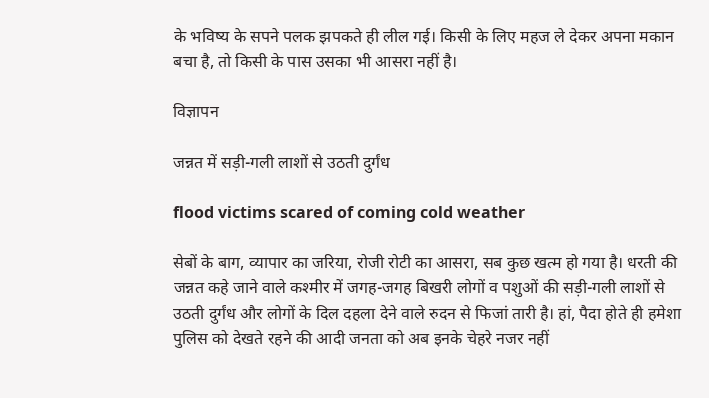के भविष्य के सपने पलक झपकते ही लील गई। किसी के लिए महज ले देकर अपना मकान बचा है, तो किसी के पास उसका भी आसरा नहीं है।

विज्ञापन

जन्नत में सड़ी-गली लाशों से उठती दुर्गंध

flood victims scared of coming cold weather

सेबों के बाग, व्यापार का जरिया, रोजी रोटी का आसरा, सब कुछ खत्म हो गया है। धरती की जन्नत कहे जाने वाले कश्मीर में जगह-जगह बिखरी लोगों व पशुओं की सड़ी-गली लाशों से उठती दुर्गंध और लोगों के दिल दहला देने वाले रुदन से फिजां तारी है। हां, पैदा होते ही हमेशा पुलिस को देखते रहने की आदी जनता को अब इनके चेहरे नजर नहीं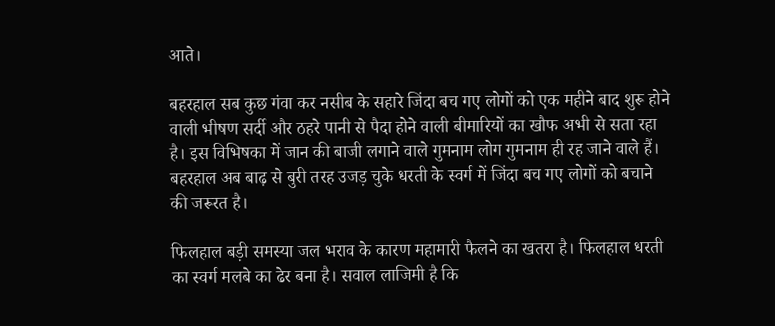आते।

बहरहाल सब कुछ गंवा कर नसीब के सहारे जिंदा बच गए लोगों को एक महीने बाद शुरू होने वाली भीषण सर्दी और ठहरे पानी से पैदा होने वाली बीमारियों का खौफ अभी से सता रहा है। इस विभिषका में जान की बाजी लगाने वाले गुमनाम लोग गुमनाम ही रह जाने वाले हैं। बहरहाल अब बाढ़ से बुरी तरह उजड़ चुके धरती के स्वर्ग में जिंदा बच गए लोगों को बचाने की जरूरत है।

फिलहाल बड़ी समस्या जल भराव के कारण महामारी फैलने का खतरा है। फिलहाल धरती का स्वर्ग मलबे का ढेर बना है। सवाल लाजिमी है कि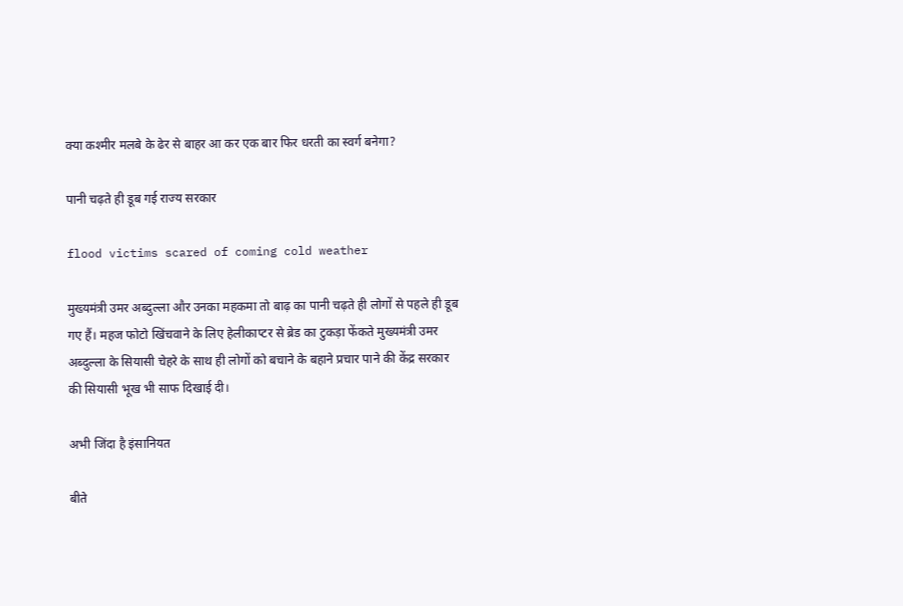क्या कश्मीर मलबे के ढेर से बाहर आ कर एक बार फिर धरती का स्वर्ग बनेगा?

पानी चढ़ते ही डूब गई राज्य सरकार

flood victims scared of coming cold weather

मुख्यमंत्री उमर अब्दुल्ला और उनका महकमा तो बाढ़ का पानी चढ़ते ही लोगों से पहले ही डूब गए हैं। महज फोटो खिंचवाने के लिए हेलीकाप्टर से ब्रेड का टुकड़ा फेंकते मुख्यमंत्री उमर अब्दुल्ला के सियासी चेहरे के साथ ही लोगों को बचाने के बहाने प्रचार पाने की केंद्र सरकार की सियासी भूख भी साफ दिखाई दी।

अभी जिंदा है इंसानियत

बीते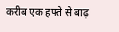करीब एक हफ्ते से बाढ़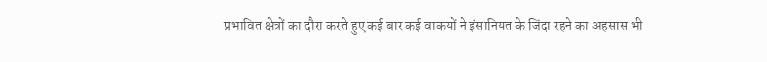प्रभावित क्षेत्रों का दौरा करते हुए कई बार कई वाकयों ने इंसानियत के जिंदा रहने का अहसास भी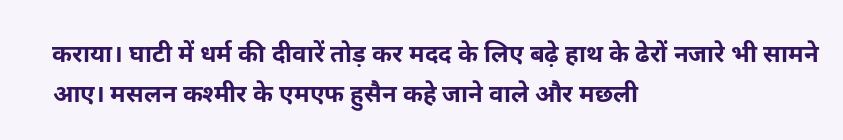कराया। घाटी में धर्म की दीवारें तोड़ कर मदद के लिए बढ़े हाथ के ढेरों नजारे भी सामने आए। मसलन कश्मीर के एमएफ हुसैन कहे जाने वाले और मछली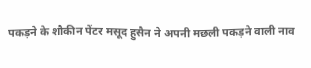पकड़ने के शौकीन पेंटर मसूद हुसैन ने अपनी मछली पकड़ने वाली नाव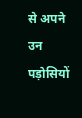से अपने उन पड़ोसियों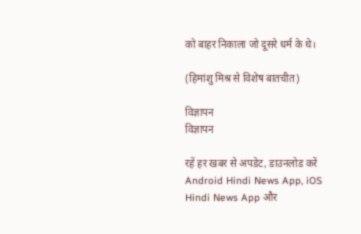को बाहर निकाला जो दूसरे धर्म के थे।

(हिमांशु मिश्र से विशेष बातचीत)

विज्ञापन
विज्ञापन

रहें हर खबर से अपडेट, डाउनलोड करें Android Hindi News App, iOS Hindi News App और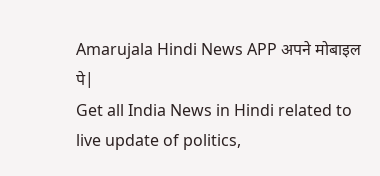Amarujala Hindi News APP अपने मोबाइल पे|
Get all India News in Hindi related to live update of politics,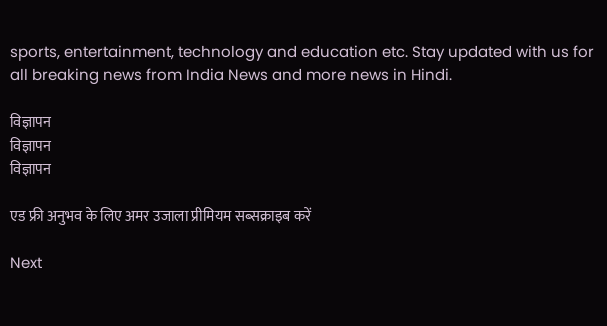sports, entertainment, technology and education etc. Stay updated with us for all breaking news from India News and more news in Hindi.

विज्ञापन
विज्ञापन
विज्ञापन

एड फ्री अनुभव के लिए अमर उजाला प्रीमियम सब्सक्राइब करें

Next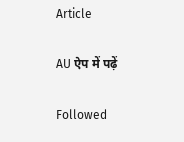Article

AU ऐप में पढ़ें

Followed